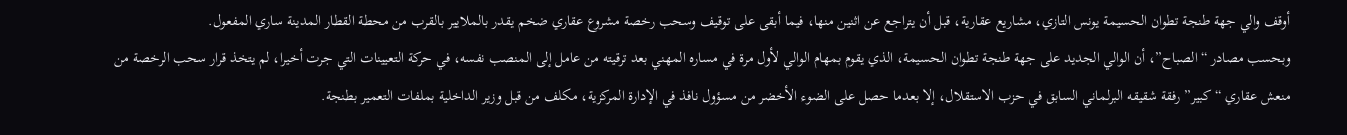أوقف والي جهة طنجة تطوان الحسيمة يونس التازي، مشاريع عقارية، قبل أن يتراجع عن اثنين منها، فيما أبقى على توقيف وسحب رخصة مشروع عقاري ضخم يقدر بالملايير بالقرب من محطة القطار المدينة ساري المفعول.
وبحسب مصادر “الصباح”، أن الوالي الجديد على جهة طنجة تطوان الحسيمة، الذي يقوم بمهام الوالي لأول مرة في مساره المهني بعد ترقيته من عامل إلى المنصب نفسه، في حركة التعيينات التي جرت أخيرا، لم يتخذ قرار سحب الرخصة من منعش عقاري “كبير” رفقة شقيقه البرلماني السابق في حزب الاستقلال، إلا بعدما حصل على الضوء الأخضر من مسؤول نافذ في الإدارة المركزية، مكلف من قبل وزير الداخلية بملفات التعمير بطنجة.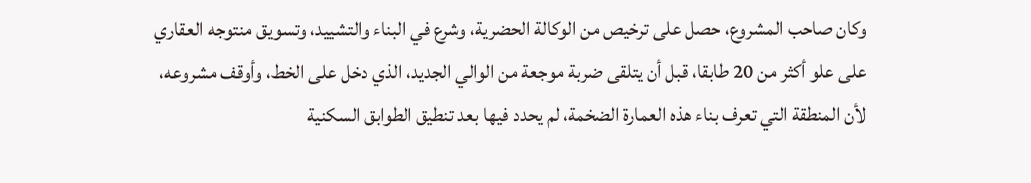وكان صاحب المشروع، حصل على ترخيص من الوكالة الحضرية، وشرع في البناء والتشييد، وتسويق منتوجه العقاري على علو أكثر من 20 طابقا، قبل أن يتلقى ضربة موجعة من الوالي الجديد، الذي دخل على الخط، وأوقف مشروعه، لأن المنطقة التي تعرف بناء هذه العمارة الضخمة، لم يحدد فيها بعد تنطيق الطوابق السكنية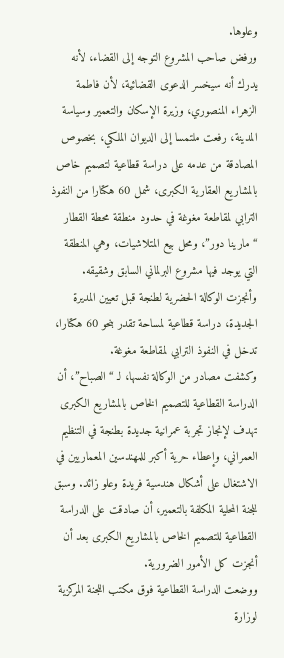وعلوها.
ورفض صاحب المشروع التوجه إلى القضاء، لأنه يدرك أنه سيخسر الدعوى القضائية، لأن فاطمة الزهراء المنصوري، وزيرة الإسكان والتعمير وسياسة المدينة، رفعت ملتمسا إلى الديوان الملكي، بخصوص المصادقة من عدمه على دراسة قطاعية لتصميم خاص بالمشاريع العقارية الكبرى، شمل 60 هكتارا من النفوذ الترابي لمقاطعة مغوغة في حدود منطقة محطة القطار “مارينا دور”، ومحل بيع المتلاشيات، وهي المنطقة التي يوجد فيها مشروع البرلماني السابق وشقيقه. وأنجزت الوكالة الحضرية لطنجة قبل تعيين المديرة الجديدة، دراسة قطاعية لمساحة تقدر بنحو 60 هكتارا، تدخل في النفوذ الترابي لمقاطعة مغوغة.
وكشفت مصادر من الوكالة نفسها، لـ “الصباح”، أن الدراسة القطاعية للتصميم الخاص بالمشاريع الكبرى تهدف لإنجاز تجربة عمرانية جديدة بطنجة في التنظيم العمراني، وإعطاء حرية أكبر للمهندسين المعماريين في الاشتغال على أشكال هندسية فريدة وعلو زائد. وسبق للجنة المحلية المكلفة بالتعمير، أن صادقت على الدراسة القطاعية للتصميم الخاص بالمشاريع الكبرى بعد أن أنجزت كل الأمور الضرورية.
ووضعت الدراسة القطاعية فوق مكتب اللجنة المركزية لوزارة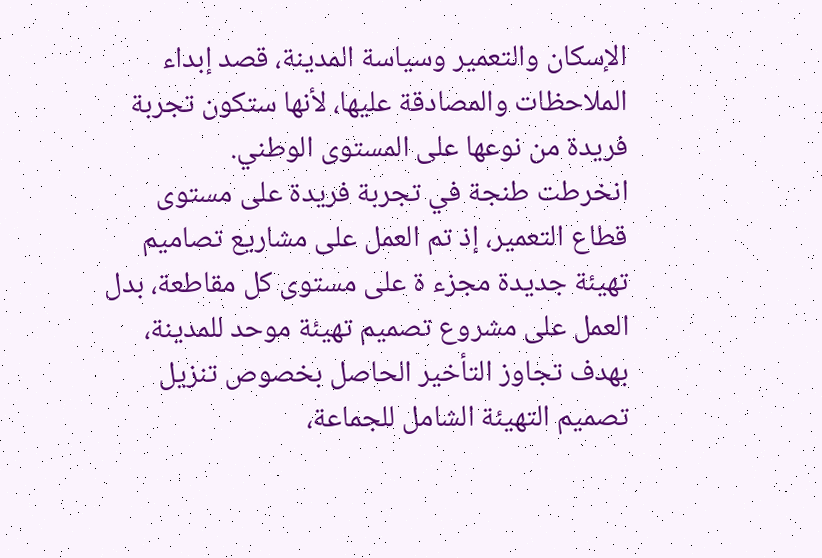الإسكان والتعمير وسياسة المدينة، قصد إبداء الملاحظات والمصادقة عليها، لأنها ستكون تجربة فريدة من نوعها على المستوى الوطني.
انخرطت طنجة في تجربة فريدة على مستوى قطاع التعمير، إذ تم العمل على مشاريع تصاميم تهيئة جديدة مجزء ة على مستوى كل مقاطعة، بدل العمل على مشروع تصميم تهيئة موحد للمدينة، بهدف تجاوز التأخير الحاصل بخصوص تنزيل تصميم التهيئة الشامل للجماعة،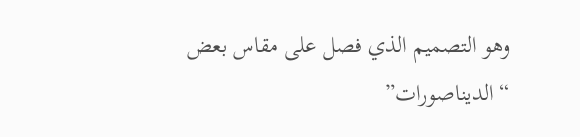وهو التصميم الذي فصل على مقاس بعض “الديناصورات”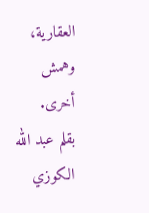العقارية، وهمش أخرى.
بقلم عبد الله الكوزي